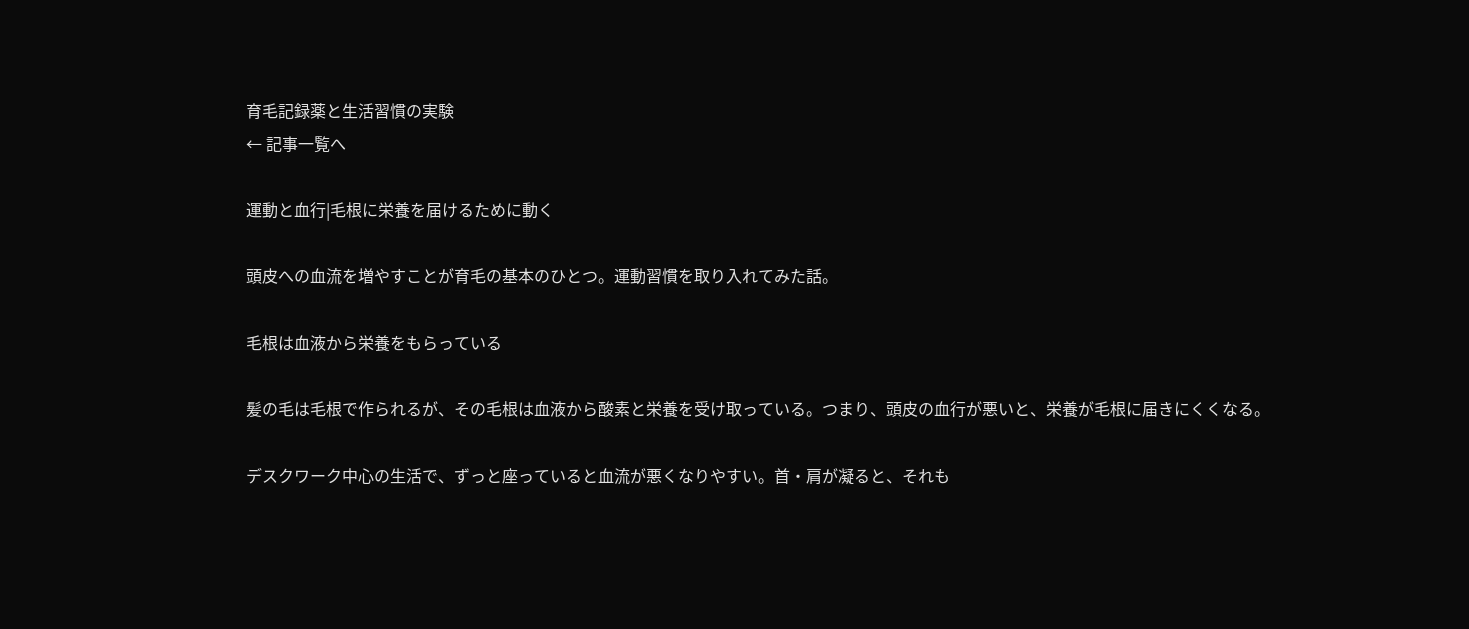育毛記録薬と生活習慣の実験
← 記事一覧へ

運動と血行|毛根に栄養を届けるために動く

頭皮への血流を増やすことが育毛の基本のひとつ。運動習慣を取り入れてみた話。

毛根は血液から栄養をもらっている

髪の毛は毛根で作られるが、その毛根は血液から酸素と栄養を受け取っている。つまり、頭皮の血行が悪いと、栄養が毛根に届きにくくなる。

デスクワーク中心の生活で、ずっと座っていると血流が悪くなりやすい。首・肩が凝ると、それも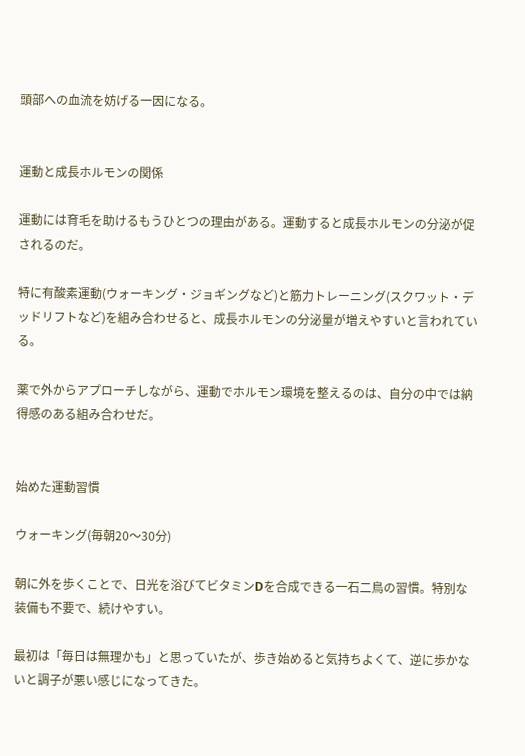頭部への血流を妨げる一因になる。


運動と成長ホルモンの関係

運動には育毛を助けるもうひとつの理由がある。運動すると成長ホルモンの分泌が促されるのだ。

特に有酸素運動(ウォーキング・ジョギングなど)と筋力トレーニング(スクワット・デッドリフトなど)を組み合わせると、成長ホルモンの分泌量が増えやすいと言われている。

薬で外からアプローチしながら、運動でホルモン環境を整えるのは、自分の中では納得感のある組み合わせだ。


始めた運動習慣

ウォーキング(毎朝20〜30分)

朝に外を歩くことで、日光を浴びてビタミンDを合成できる一石二鳥の習慣。特別な装備も不要で、続けやすい。

最初は「毎日は無理かも」と思っていたが、歩き始めると気持ちよくて、逆に歩かないと調子が悪い感じになってきた。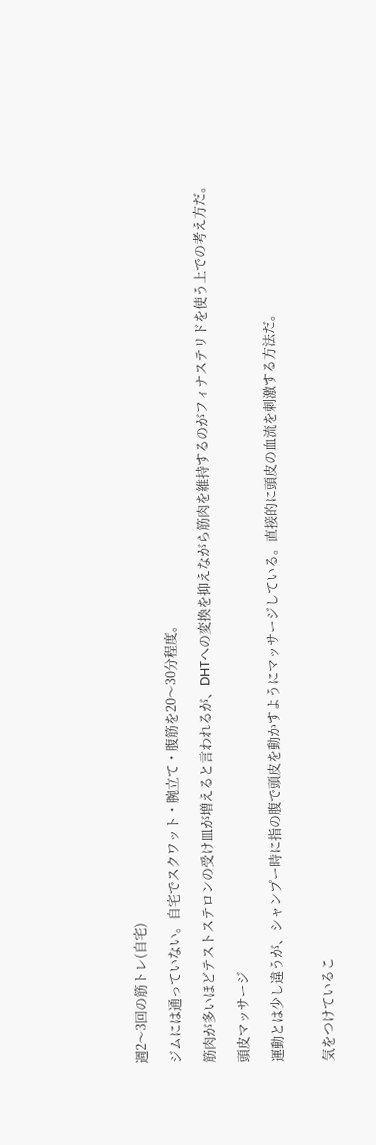週2〜3回の筋トレ(自宅)

ジムには通っていない。自宅でスクワット・腕立て・腹筋を20〜30分程度。

筋肉が多いほどテストステロンの受け皿が増えると言われるが、DHTへの変換を抑えながら筋肉を維持するのがフィナステリドを使う上での考え方だ。

頭皮マッサージ

運動とは少し違うが、シャンプー時に指の腹で頭皮を動かすようにマッサージしている。直接的に頭皮の血流を刺激する方法だ。


気をつけているこ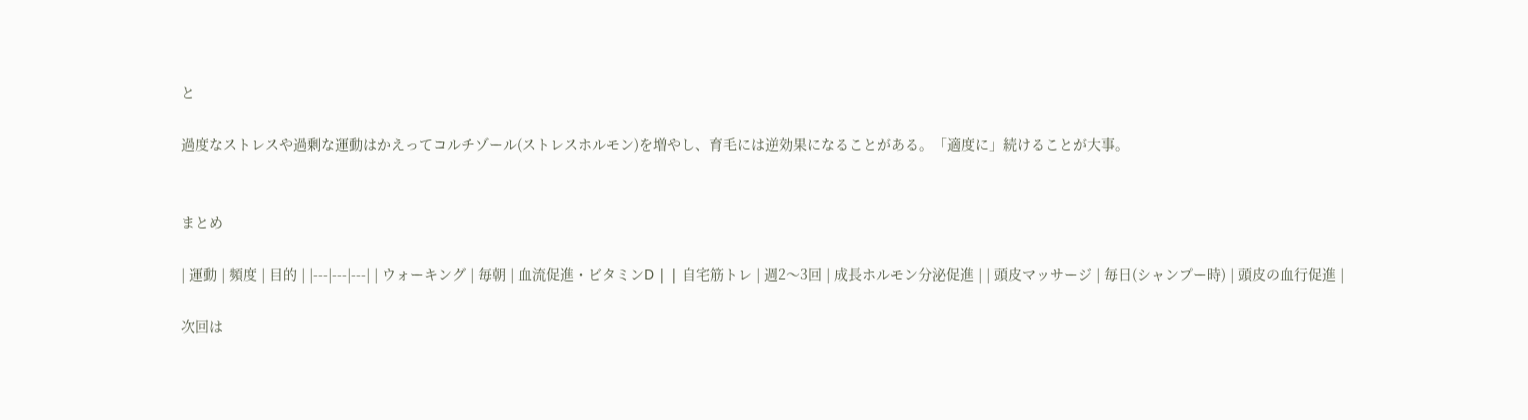と

過度なストレスや過剰な運動はかえってコルチゾール(ストレスホルモン)を増やし、育毛には逆効果になることがある。「適度に」続けることが大事。


まとめ

| 運動 | 頻度 | 目的 | |---|---|---| | ウォーキング | 毎朝 | 血流促進・ビタミンD | | 自宅筋トレ | 週2〜3回 | 成長ホルモン分泌促進 | | 頭皮マッサージ | 毎日(シャンプー時) | 頭皮の血行促進 |

次回は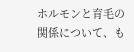ホルモンと育毛の関係について、も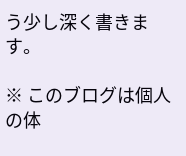う少し深く書きます。

※ このブログは個人の体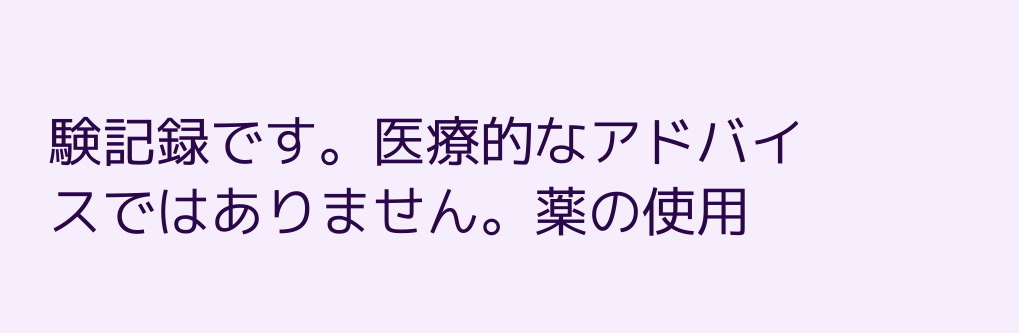験記録です。医療的なアドバイスではありません。薬の使用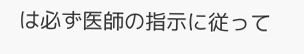は必ず医師の指示に従って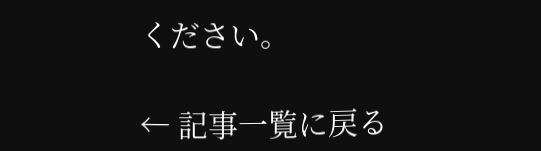ください。

← 記事一覧に戻る